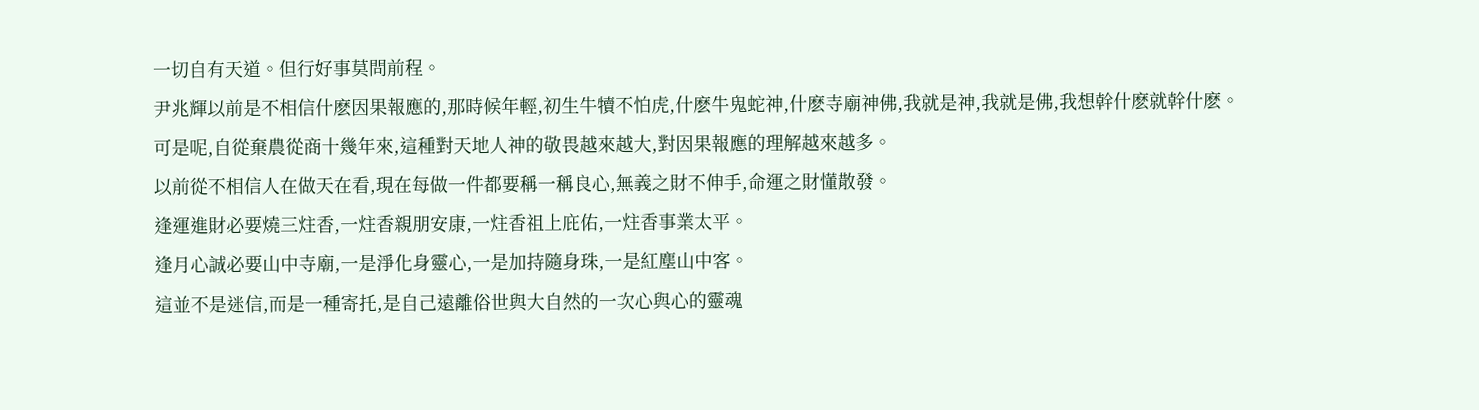一切自有天道。但行好事莫問前程。
尹兆輝以前是不相信什麽因果報應的,那時候年輕,初生牛犢不怕虎,什麽牛鬼蛇神,什麽寺廟神佛,我就是神,我就是佛,我想幹什麽就幹什麽。
可是呢,自從棄農從商十幾年來,這種對天地人神的敬畏越來越大,對因果報應的理解越來越多。
以前從不相信人在做天在看,現在每做一件都要稱一稱良心,無義之財不伸手,命運之財懂散發。
逢運進財必要燒三炷香,一炷香親朋安康,一炷香祖上庇佑,一炷香事業太平。
逢月心誠必要山中寺廟,一是淨化身靈心,一是加持隨身珠,一是紅塵山中客。
這並不是迷信,而是一種寄托,是自己遠離俗世與大自然的一次心與心的靈魂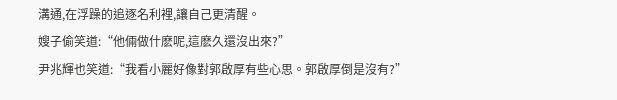溝通,在浮躁的追逐名利裡,讓自己更清醒。
嫂子偷笑道:“他倆做什麽呢,這麽久還沒出來?”
尹兆輝也笑道:“我看小麗好像對郭啟厚有些心思。郭啟厚倒是沒有?”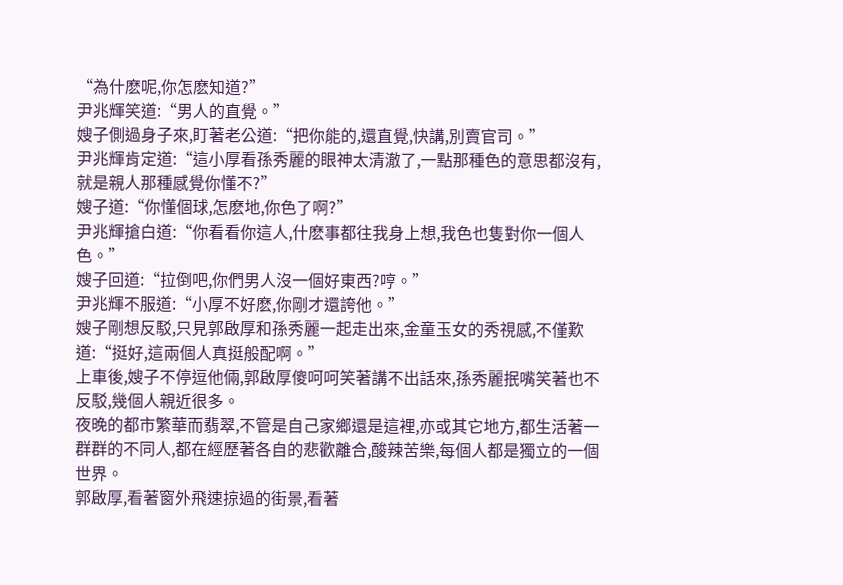“為什麽呢,你怎麽知道?”
尹兆輝笑道:“男人的直覺。”
嫂子側過身子來,盯著老公道:“把你能的,還直覺,快講,別賣官司。”
尹兆輝肯定道:“這小厚看孫秀麗的眼神太清澈了,一點那種色的意思都沒有,就是親人那種感覺你懂不?”
嫂子道:“你懂個球,怎麽地,你色了啊?”
尹兆輝搶白道:“你看看你這人,什麽事都往我身上想,我色也隻對你一個人色。”
嫂子回道:“拉倒吧,你們男人沒一個好東西?哼。”
尹兆輝不服道:“小厚不好麽,你剛才還誇他。”
嫂子剛想反駁,只見郭啟厚和孫秀麗一起走出來,金童玉女的秀視感,不僅歎道:“挺好,這兩個人真挺般配啊。”
上車後,嫂子不停逗他倆,郭啟厚傻呵呵笑著講不出話來,孫秀麗抿嘴笑著也不反駁,幾個人親近很多。
夜晚的都市繁華而翡翠,不管是自己家鄉還是這裡,亦或其它地方,都生活著一群群的不同人,都在經歷著各自的悲歡離合,酸辣苦樂,每個人都是獨立的一個世界。
郭啟厚,看著窗外飛速掠過的街景,看著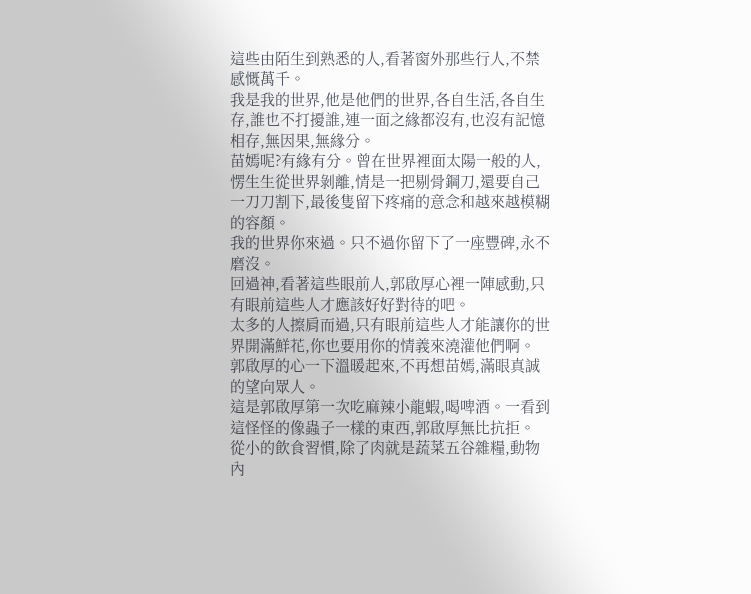這些由陌生到熟悉的人,看著窗外那些行人,不禁感慨萬千。
我是我的世界,他是他們的世界,各自生活,各自生存,誰也不打擾誰,連一面之緣都沒有,也沒有記憶相存,無因果,無緣分。
苗嫣呢?有緣有分。曾在世界裡面太陽一般的人,愣生生從世界剝離,情是一把剔骨鋼刀,還要自己一刀刀割下,最後隻留下疼痛的意念和越來越模糊的容顏。
我的世界你來過。只不過你留下了一座豐碑,永不磨沒。
回過神,看著這些眼前人,郭啟厚心裡一陣感動,只有眼前這些人才應該好好對待的吧。
太多的人擦肩而過,只有眼前這些人才能讓你的世界開滿鮮花,你也要用你的情義來澆灌他們啊。
郭啟厚的心一下溫暖起來,不再想苗嫣,滿眼真誠的望向眾人。
這是郭啟厚第一次吃麻辣小龍蝦,喝啤酒。一看到這怪怪的像蟲子一樣的東西,郭啟厚無比抗拒。
從小的飲食習慣,除了肉就是蔬菜五谷雜糧,動物內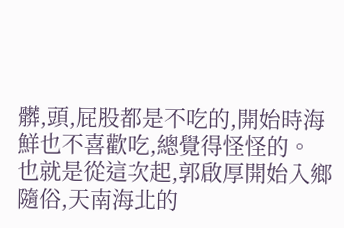髒,頭,屁股都是不吃的,開始時海鮮也不喜歡吃,總覺得怪怪的。
也就是從這次起,郭啟厚開始入鄉隨俗,天南海北的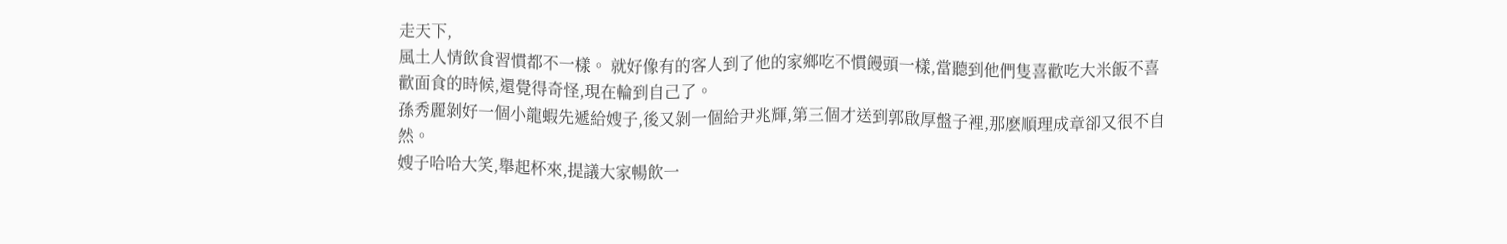走天下,
風土人情飲食習慣都不一樣。 就好像有的客人到了他的家鄉吃不慣饅頭一樣,當聽到他們隻喜歡吃大米飯不喜歡面食的時候,還覺得奇怪,現在輪到自己了。
孫秀麗剝好一個小龍蝦先遞給嫂子,後又剝一個給尹兆輝,第三個才送到郭啟厚盤子裡,那麽順理成章卻又很不自然。
嫂子哈哈大笑,舉起杯來,提議大家暢飲一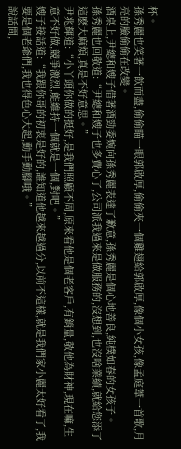杯。
孫秀麗也笑著一飲而盡,偷偷瞄一眼郭啟厚,偷偷夾一個雞翅給郭啟厚,像個小女孩,像孟庭葦一首歌,月亮的臉偷偷在改變。
酒桌上,尹總和嫂子借著酒勁委婉向孫秀麗表達了歉意,孫秀麗是個心地善良,純樸如春的女孩子。
孫秀麗也回敬道:“尹總和嫂子也多費心了,公司派我過來是做服務的,沒想到,也沒啥業績,就給您添了這麽大麻煩,真是不好意思。”
尹兆輝道:“小丫頭你做的挺好,是我們照顧不周,原來看他是個老客戶,有銷量,敬他為財神,現在嘛,生意不好做,競爭激烈,能維持一個就是一個,對吧。”
嫂子接話道:“我跟你哥的初衷是好的,誰知道他越來越過分,以前不這樣,就是我們家小麗太好看了,我要是個老爺們,我也得色心大起,動手動腳哦。”
說話間,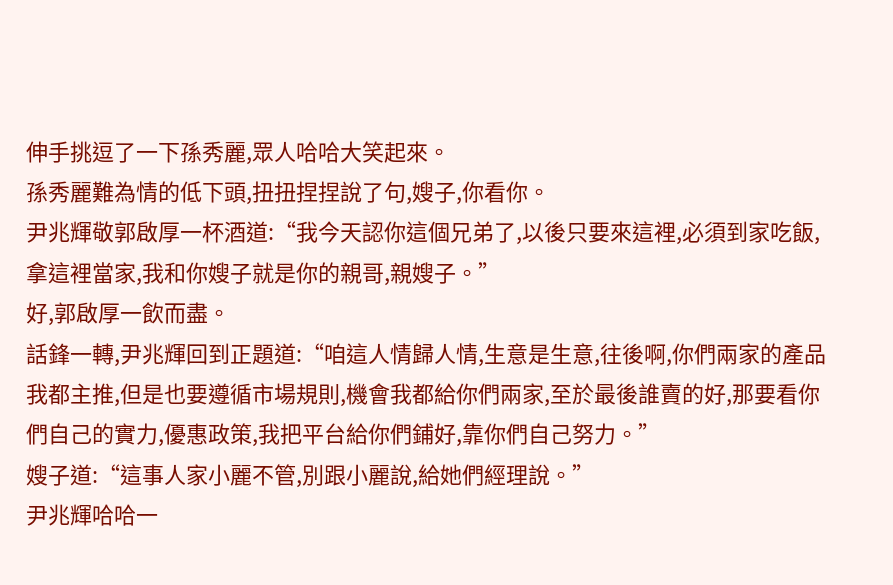伸手挑逗了一下孫秀麗,眾人哈哈大笑起來。
孫秀麗難為情的低下頭,扭扭捏捏說了句,嫂子,你看你。
尹兆輝敬郭啟厚一杯酒道:“我今天認你這個兄弟了,以後只要來這裡,必須到家吃飯,拿這裡當家,我和你嫂子就是你的親哥,親嫂子。”
好,郭啟厚一飲而盡。
話鋒一轉,尹兆輝回到正題道:“咱這人情歸人情,生意是生意,往後啊,你們兩家的產品我都主推,但是也要遵循市場規則,機會我都給你們兩家,至於最後誰賣的好,那要看你們自己的實力,優惠政策,我把平台給你們鋪好,靠你們自己努力。”
嫂子道:“這事人家小麗不管,別跟小麗說,給她們經理說。”
尹兆輝哈哈一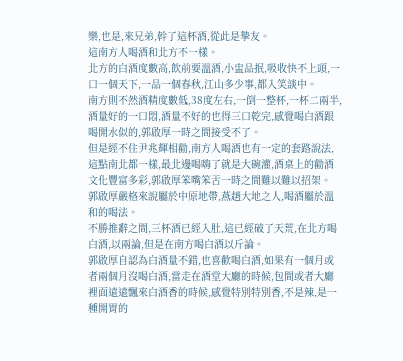樂,也是,來兄弟,幹了這杯酒,從此是摯友。
這南方人喝酒和北方不一樣。
北方的白酒度數高,飲前要溫酒,小盅品抿,吸收快不上頭,一口一個天下,一品一個春秋,江山多少事,都入笑談中。
南方則不然酒精度數低,38度左右,一倒一整杯,一杯二兩半,酒量好的一口悶,酒量不好的也得三口乾完,感覺喝白酒跟喝開水似的,郭啟厚一時之間接受不了。
但是經不住尹兆輝相勸,南方人喝酒也有一定的套路說法,這點南北都一樣,最北邊喝嗨了就是大碗灌,酒桌上的勸酒文化豐富多彩,郭啟厚笨嘴笨舌一時之間難以難以招架。
郭啟厚嚴格來說屬於中原地帶,燕趙大地之人,喝酒屬於溫和的喝法。
不勝推辭之間,三杯酒已經入肚,這已經破了天荒,在北方喝白酒,以兩論,但是在南方喝白酒以斤論。
郭啟厚自認為白酒量不錯,也喜歡喝白酒,如果有一個月或者兩個月沒喝白酒,當走在酒堂大廳的時候,包間或者大廳裡面遠遠飄來白酒香的時候,感覺特別特別香,不是辣,是一種開胃的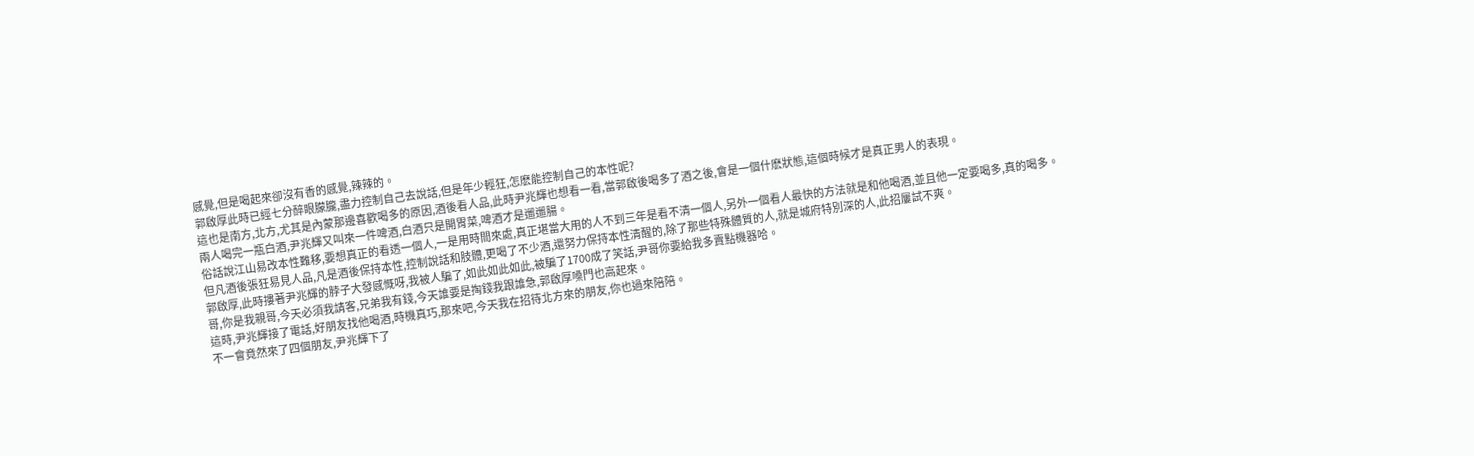感覺,但是喝起來卻沒有香的感覺,辣辣的。
郭啟厚此時已經七分醉眼朦朧,盡力控制自己去說話,但是年少輕狂,怎麽能控制自己的本性呢?
這也是南方,北方,尤其是內蒙那邊喜歡喝多的原因,酒後看人品,此時尹兆輝也想看一看,當郭啟後喝多了酒之後,會是一個什麽狀態,這個時候才是真正男人的表現。
兩人喝完一瓶白酒,尹兆輝又叫來一件啤酒,白酒只是開胃菜,啤酒才是遛遛腸。
俗話說江山易改本性難移,要想真正的看透一個人,一是用時間來處,真正堪當大用的人不到三年是看不清一個人,另外一個看人最快的方法就是和他喝酒,並且他一定要喝多,真的喝多。
但凡酒後張狂易見人品,凡是酒後保持本性,控制說話和肢體,更喝了不少酒,還努力保持本性清醒的,除了那些特殊體質的人,就是城府特別深的人,此招屢試不爽。
郭啟厚,此時摟著尹兆輝的脖子大發感慨呀,我被人騙了,如此如此如此,被騙了1700成了笑話,尹哥你要給我多賣點機器哈。
哥,你是我親哥,今天必須我請客,兄弟我有錢,今天誰要是掏錢我跟誰急,郭啟厚嗓門也高起來。
這時,尹兆輝接了電話,好朋友找他喝酒,時機真巧,那來吧,今天我在招待北方來的朋友,你也過來陪陪。
不一會竟然來了四個朋友,尹兆輝下了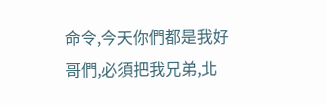命令,今天你們都是我好哥們,必須把我兄弟,北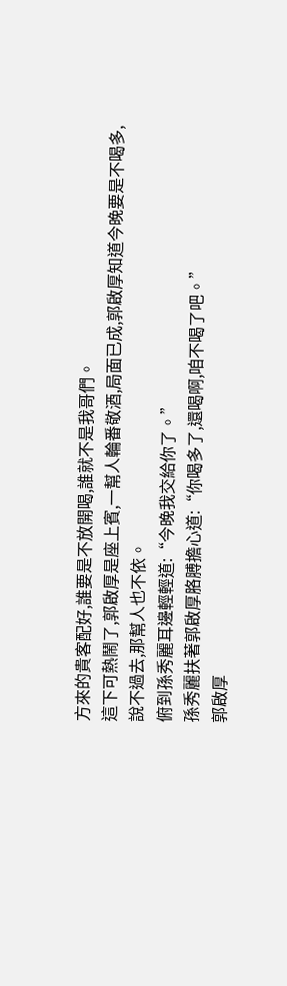方來的貴客配好,誰要是不放開喝,誰就不是我哥們。
這下可熱鬧了,郭啟厚是座上賓,一幫人輪番敬酒,局面已成,郭啟厚知道今晚要是不喝多,說不過去,那幫人也不依。
俯到孫秀麗耳邊輕輕道:“今晚我交給你了。”
孫秀麗扶著郭啟厚胳膊擔心道:“你喝多了,還喝啊,咱不喝了吧。”
郭啟厚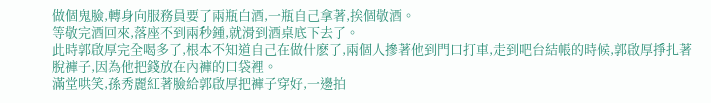做個鬼臉,轉身向服務員要了兩瓶白酒,一瓶自己拿著,挨個敬酒。
等敬完酒回來,落座不到兩秒鍾,就滑到酒桌底下去了。
此時郭啟厚完全喝多了,根本不知道自己在做什麽了,兩個人摻著他到門口打車,走到吧台結帳的時候,郭啟厚掙扎著脫褲子,因為他把錢放在內褲的口袋裡。
滿堂哄笑,孫秀麗紅著臉給郭啟厚把褲子穿好,一邊拍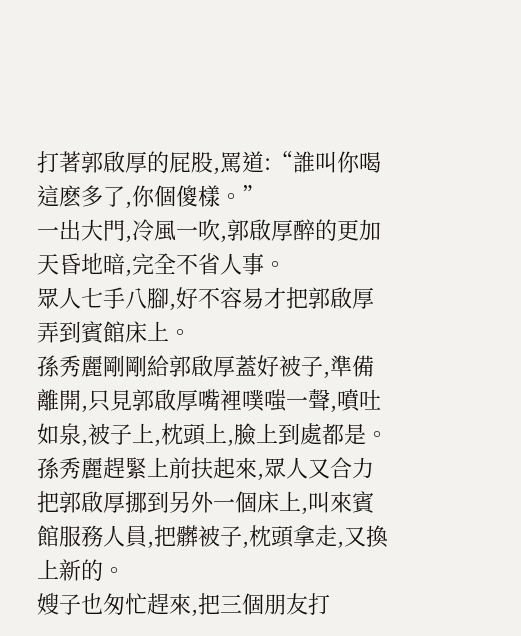打著郭啟厚的屁股,罵道:“誰叫你喝這麽多了,你個傻樣。”
一出大門,冷風一吹,郭啟厚醉的更加天昏地暗,完全不省人事。
眾人七手八腳,好不容易才把郭啟厚弄到賓館床上。
孫秀麗剛剛給郭啟厚蓋好被子,準備離開,只見郭啟厚嘴裡噗嗤一聲,噴吐如泉,被子上,枕頭上,臉上到處都是。
孫秀麗趕緊上前扶起來,眾人又合力把郭啟厚挪到另外一個床上,叫來賓館服務人員,把髒被子,枕頭拿走,又換上新的。
嫂子也匆忙趕來,把三個朋友打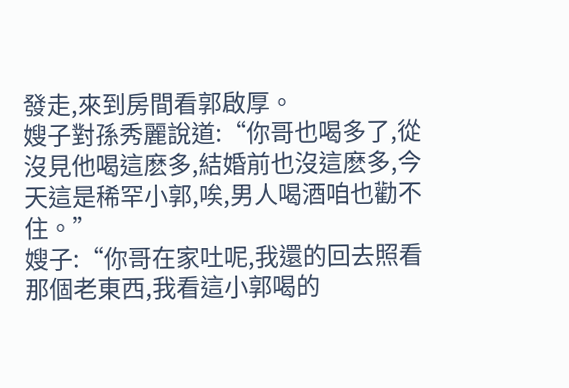發走,來到房間看郭啟厚。
嫂子對孫秀麗說道:“你哥也喝多了,從沒見他喝這麽多,結婚前也沒這麽多,今天這是稀罕小郭,唉,男人喝酒咱也勸不住。”
嫂子:“你哥在家吐呢,我還的回去照看那個老東西,我看這小郭喝的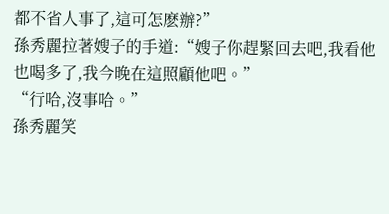都不省人事了,這可怎麽辦?”
孫秀麗拉著嫂子的手道:“嫂子你趕緊回去吧,我看他也喝多了,我今晚在這照顧他吧。”
“行哈,沒事哈。”
孫秀麗笑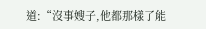道:“沒事嫂子,他都那樣了能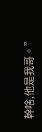幹啥,他是我哥。”